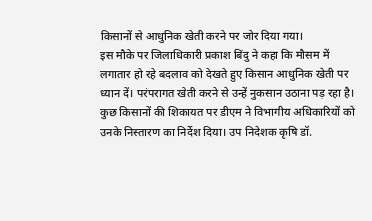किसानों से आधुनिक खेती करने पर जोर दिया गया।
इस मौके पर जिलाधिकारी प्रकाश बिंदु ने कहा कि मौसम में लगातार हो रहे बदलाव को देखते हुए किसान आधुनिक खेती पर ध्यान दें। परंपरागत खेती करने से उन्हें नुकसान उठाना पड़ रहा है।
कुछ किसानों की शिकायत पर डीएम ने विभागीय अधिकारियों को उनके निस्तारण का निर्देश दिया। उप निदेशक कृषि डॉ.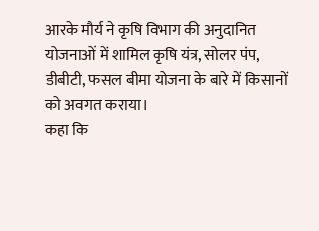आरके मौर्य ने कृषि विभाग की अनुदानित योजनाओं में शामिल कृषि यंत्र, सोलर पंप, डीबीटी, फसल बीमा योजना के बारे में किसानों को अवगत कराया।
कहा कि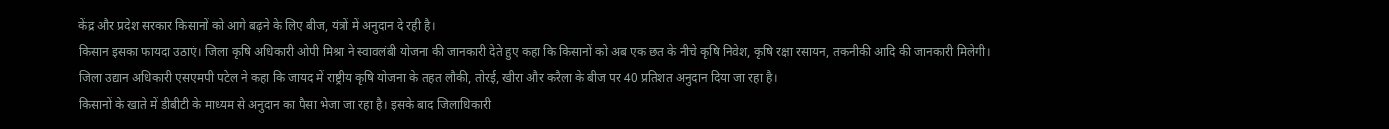केंद्र और प्रदेश सरकार किसानों को आगे बढ़ने के लिए बीज, यंत्रों में अनुदान दे रही है।
किसान इसका फायदा उठाएं। जिला कृषि अधिकारी ओपी मिश्रा ने स्वावलंबी योजना की जानकारी देते हुए कहा कि किसानों को अब एक छत के नीचे कृषि निवेश, कृषि रक्षा रसायन, तकनीकी आदि की जानकारी मिलेगी।
जिला उद्यान अधिकारी एसएमपी पटेल ने कहा कि जायद में राष्ट्रीय कृषि योजना के तहत लौकी, तोरई, खीरा और करैला के बीज पर 40 प्रतिशत अनुदान दिया जा रहा है।
किसानों के खाते में डीबीटी के माध्यम से अनुदान का पैसा भेजा जा रहा है। इसके बाद जिलाधिकारी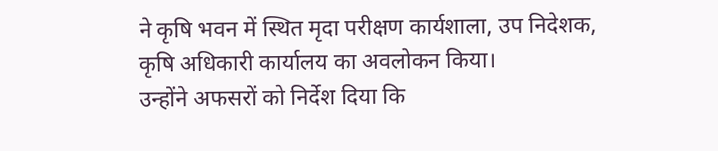ने कृषि भवन में स्थित मृदा परीक्षण कार्यशाला, उप निदेशक, कृषि अधिकारी कार्यालय का अवलोकन किया।
उन्होंने अफसरों को निर्देश दिया कि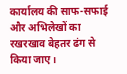कार्यालय की साफ-सफाई और अभिलेखों का रखरखाव बेहतर ढंग से किया जाए।